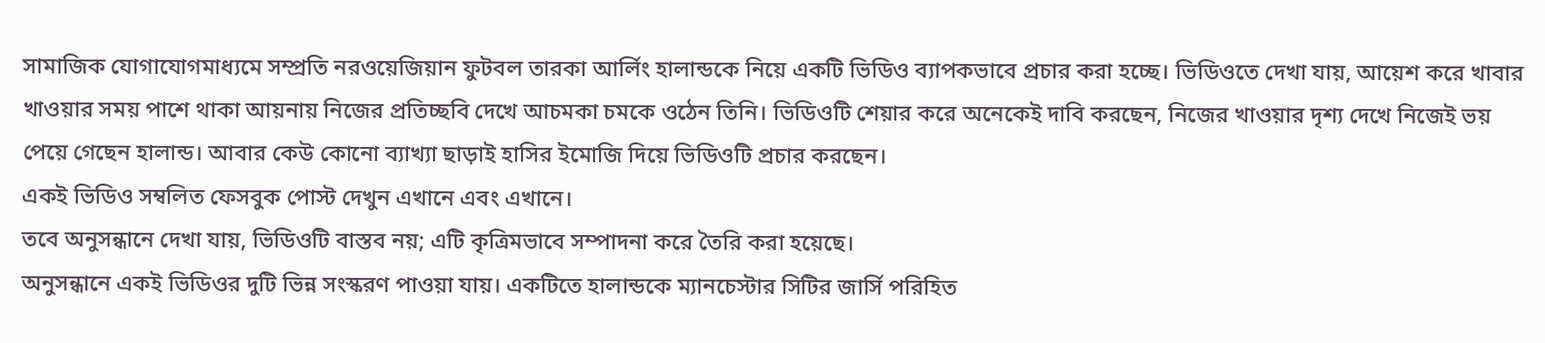সামাজিক যোগাযোগমাধ্যমে সম্প্রতি নরওয়েজিয়ান ফুটবল তারকা আর্লিং হালান্ডকে নিয়ে একটি ভিডিও ব্যাপকভাবে প্রচার করা হচ্ছে। ভিডিওতে দেখা যায়, আয়েশ করে খাবার খাওয়ার সময় পাশে থাকা আয়নায় নিজের প্রতিচ্ছবি দেখে আচমকা চমকে ওঠেন তিনি। ভিডিওটি শেয়ার করে অনেকেই দাবি করছেন, নিজের খাওয়ার দৃশ্য দেখে নিজেই ভয় পেয়ে গেছেন হালান্ড। আবার কেউ কোনো ব্যাখ্যা ছাড়াই হাসির ইমোজি দিয়ে ভিডিওটি প্রচার করছেন।
একই ভিডিও সম্বলিত ফেসবুক পোস্ট দেখুন এখানে এবং এখানে।
তবে অনুসন্ধানে দেখা যায়, ভিডিওটি বাস্তব নয়; এটি কৃত্রিমভাবে সম্পাদনা করে তৈরি করা হয়েছে।
অনুসন্ধানে একই ভিডিওর দুটি ভিন্ন সংস্করণ পাওয়া যায়। একটিতে হালান্ডকে ম্যানচেস্টার সিটির জার্সি পরিহিত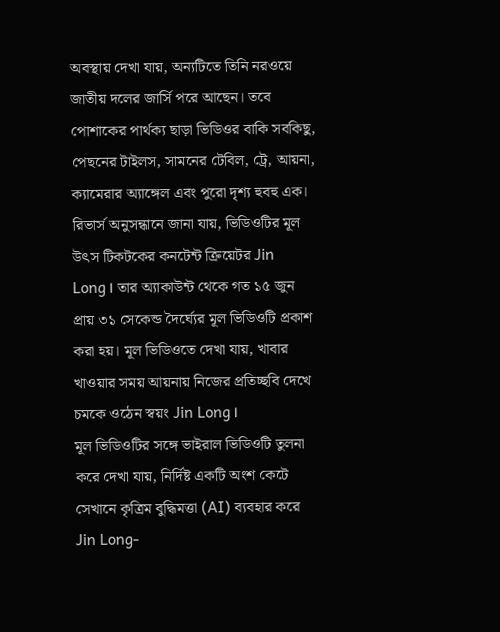অবস্থায় দেখা যায়, অন্যটিতে তিনি নরওয়ে জাতীয় দলের জার্সি পরে আছেন। তবে পোশাকের পার্থক্য ছাড়া ভিডিওর বাকি সবকিছু, পেছনের টাইলস, সামনের টেবিল, ট্রে, আয়না, ক্যামেরার অ্যাঙ্গেল এবং পুরো দৃশ্য হুবহু এক।
রিভার্স অনুসন্ধানে জানা যায়, ভিডিওটির মূল উৎস টিকটকের কনটেন্ট ক্রিয়েটর Jin Long। তার অ্যাকাউন্ট থেকে গত ১৫ জুন প্রায় ৩১ সেকেন্ড দৈর্ঘ্যের মূল ভিডিওটি প্রকাশ করা হয়। মূল ভিডিওতে দেখা যায়, খাবার খাওয়ার সময় আয়নায় নিজের প্রতিচ্ছবি দেখে চমকে ওঠেন স্বয়ং Jin Long।
মূল ভিডিওটির সঙ্গে ভাইরাল ভিডিওটি তুলনা করে দেখা যায়, নির্দিষ্ট একটি অংশ কেটে সেখানে কৃত্রিম বুদ্ধিমত্তা (AI) ব্যবহার করে Jin Long-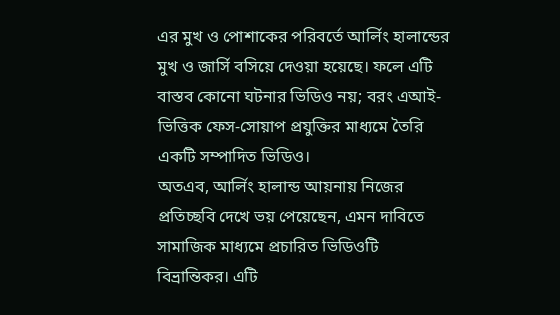এর মুখ ও পোশাকের পরিবর্তে আর্লিং হালান্ডের মুখ ও জার্সি বসিয়ে দেওয়া হয়েছে। ফলে এটি বাস্তব কোনো ঘটনার ভিডিও নয়; বরং এআই-ভিত্তিক ফেস-সোয়াপ প্রযুক্তির মাধ্যমে তৈরি একটি সম্পাদিত ভিডিও।
অতএব, আর্লিং হালান্ড আয়নায় নিজের প্রতিচ্ছবি দেখে ভয় পেয়েছেন, এমন দাবিতে সামাজিক মাধ্যমে প্রচারিত ভিডিওটি বিভ্রান্তিকর। এটি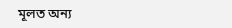মূলত অন্য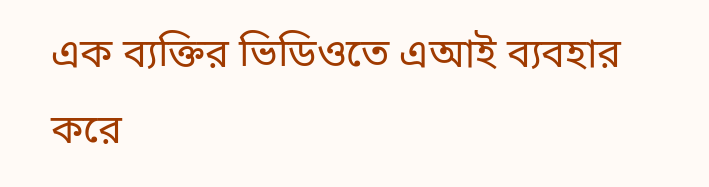এক ব্যক্তির ভিডিওতে এআই ব্যবহার করে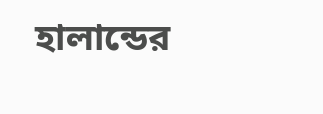হালান্ডের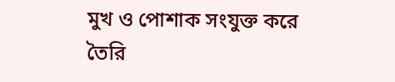মুখ ও পোশাক সংযুক্ত করে তৈরি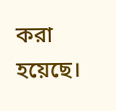করা হয়েছে।